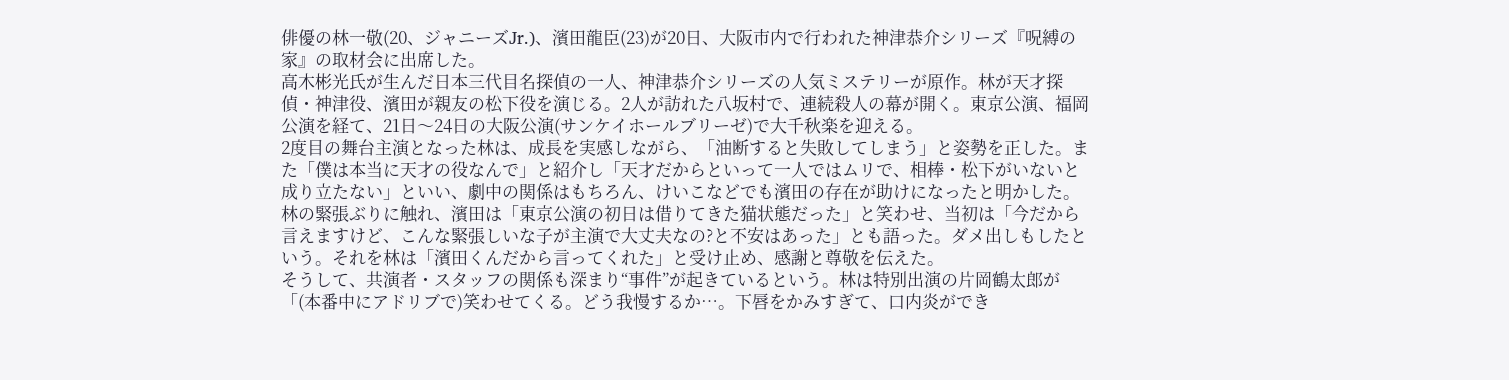俳優の林一敬(20、ジャニーズJr.)、濱田龍臣(23)が20日、大阪市内で行われた神津恭介シリーズ『呪縛の家』の取材会に出席した。
高木彬光氏が生んだ日本三代目名探偵の一人、神津恭介シリーズの人気ミステリーが原作。林が天才探偵・神津役、濱田が親友の松下役を演じる。2人が訪れた八坂村で、連続殺人の幕が開く。東京公演、福岡公演を経て、21日〜24日の大阪公演(サンケイホールブリーゼ)で大千秋楽を迎える。
2度目の舞台主演となった林は、成長を実感しながら、「油断すると失敗してしまう」と姿勢を正した。また「僕は本当に天才の役なんで」と紹介し「天才だからといって一人ではムリで、相棒・松下がいないと成り立たない」といい、劇中の関係はもちろん、けいこなどでも濱田の存在が助けになったと明かした。
林の緊張ぶりに触れ、濱田は「東京公演の初日は借りてきた猫状態だった」と笑わせ、当初は「今だから言えますけど、こんな緊張しいな子が主演で大丈夫なの?と不安はあった」とも語った。ダメ出しもしたという。それを林は「濱田くんだから言ってくれた」と受け止め、感謝と尊敬を伝えた。
そうして、共演者・スタッフの関係も深まり“事件”が起きているという。林は特別出演の片岡鶴太郎が「(本番中にアドリブで)笑わせてくる。どう我慢するか…。下唇をかみすぎて、口内炎ができ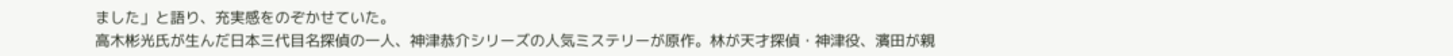ました」と語り、充実感をのぞかせていた。
高木彬光氏が生んだ日本三代目名探偵の一人、神津恭介シリーズの人気ミステリーが原作。林が天才探偵・神津役、濱田が親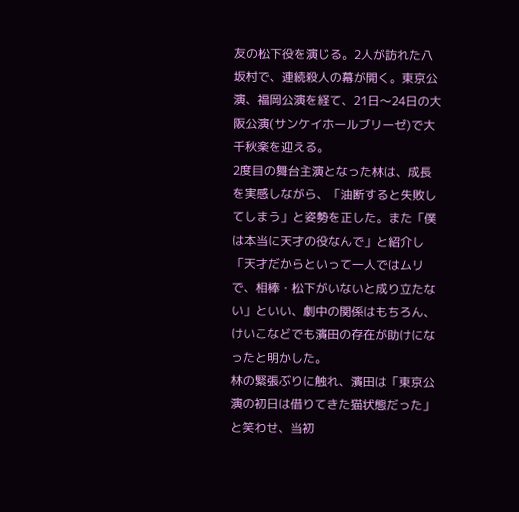友の松下役を演じる。2人が訪れた八坂村で、連続殺人の幕が開く。東京公演、福岡公演を経て、21日〜24日の大阪公演(サンケイホールブリーゼ)で大千秋楽を迎える。
2度目の舞台主演となった林は、成長を実感しながら、「油断すると失敗してしまう」と姿勢を正した。また「僕は本当に天才の役なんで」と紹介し「天才だからといって一人ではムリで、相棒・松下がいないと成り立たない」といい、劇中の関係はもちろん、けいこなどでも濱田の存在が助けになったと明かした。
林の緊張ぶりに触れ、濱田は「東京公演の初日は借りてきた猫状態だった」と笑わせ、当初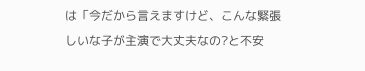は「今だから言えますけど、こんな緊張しいな子が主演で大丈夫なの?と不安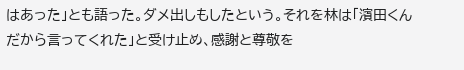はあった」とも語った。ダメ出しもしたという。それを林は「濱田くんだから言ってくれた」と受け止め、感謝と尊敬を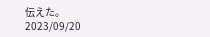伝えた。
2023/09/20